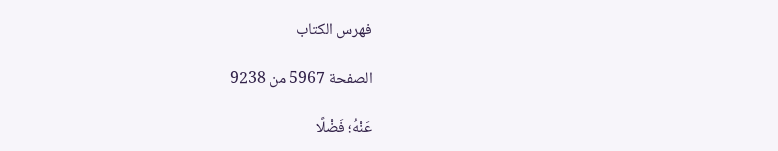فهرس الكتاب

الصفحة 5967 من 9238

عَنْهُ؛ فَضْلًا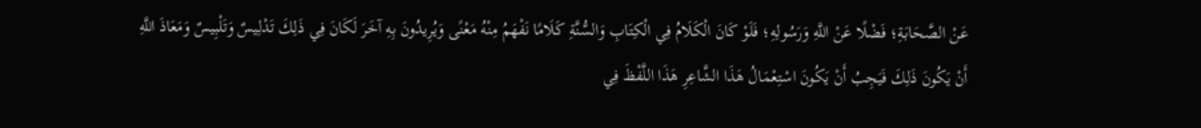عَنْ الصَّحَابَةِ؛ فَضْلًا عَنْ اللَّهِ وَرَسُولِهِ؛ فَلَوْ كَانَ الْكَلَامُ فِي الْكِتَابِ وَالسُّنَّةِ كَلَامًا نَفْهَمُ مِنْهُ مَعْنًى وَيُرِيدُونَ بِهِ آخَرَ لَكَانَ فِي ذَلِكَ تَدْلِيسٌ وَتَلْبِيسٌ وَمَعَاذَ اللَّهِ أَنْ يَكُونَ ذَلِكَ فَيَجِبُ أَنْ يَكُونَ اسْتِعْمَالُ هَذَا الشَّاعِرِ هَذَا اللَّفْظَ فِي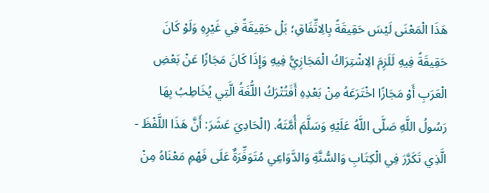هَذَا الْمَعْنَى لَيْسَ حَقِيقَةً بِالِاتِّفَاقِ؛ بَلْ حَقِيقَةً فِي غَيْرِهِ وَلَوْ كَانَ حَقِيقَةً فِيهِ لَلَزِمَ الِاشْتِرَاكُ الْمَجَازِيُّ فِيهِ وَإِذَا كَانَ مَجَازًا عَنْ بَعْضِ الْعَرَبِ أَوْ مَجَازًا اخْتَرَعَهُ مِنْ بَعْدِهِ أَفَتُتْرَكُ اللُّغَةُ الَّتِي يُخَاطِبُ بِهَا رَسُولُ اللَّهِ صَلَّى اللَّهُ عَلَيْهِ وَسَلَّمَ أُمَّتَهُ. (الْحَادِيَ عَشَرَ: أَنَّ هَذَا اللَّفْظَ - الَّذِي تَكَرَّرَ فِي الْكِتَابِ وَالسُّنَّةِ وَالدَّوَاعِي مُتَوَفِّرَةٌ عَلَى فَهْمِ مَعْنَاهُ مِنْ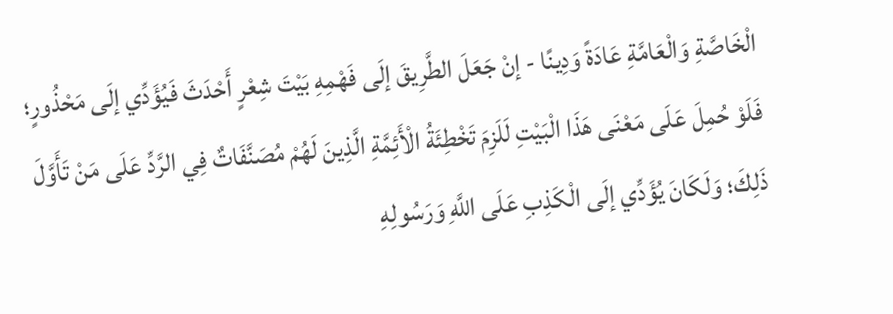الْخَاصَّةِ وَالْعَامَّةِ عَادَةً وَدِينًا - إنْ جَعَلَ الطَّرِيقَ إلَى فَهْمِهِ بَيْتَ شِعْرٍ أَحْدَثَ فَيُؤَدِّي إلَى مَحْذُورٍ؛ فَلَوْ حُمِلَ عَلَى مَعْنَى هَذَا الْبَيْتِ لَلَزِمَ تَخْطِئَةُ الْأَئِمَّةِ الَّذِينَ لَهُمْ مُصَنَّفَاتٌ فِي الرَّدِّ عَلَى مَنْ تَأَوَّلَ ذَلِكَ؛ وَلَكَانَ يُؤَدِّي إلَى الْكَذِبِ عَلَى اللَّهِ وَرَسُولِهِ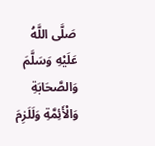صَلَّى اللَّهُ عَلَيْهِ وَسَلَّمَ وَالصَّحَابَةِ وَالْأَئِمَّةِ وَلَلَزِمَ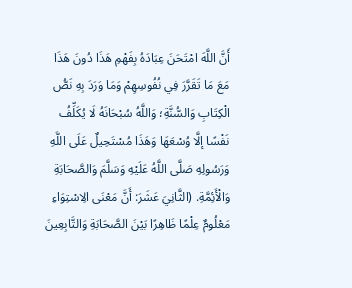أَنَّ اللَّهَ امْتَحَنَ عِبَادَهُ بِفَهْمِ هَذَا دُونَ هَذَا مَعَ مَا تَقَرَّرَ فِي نُفُوسِهِمْ وَمَا وَرَدَ بِهِ نَصُّ الْكِتَابِ وَالسُّنَّةِ؛ وَاللَّهُ سُبْحَانَهُ لَا يُكَلِّفُ نَفْسًا إلَّا وُسْعَهَا وَهَذَا مُسْتَحِيلٌ عَلَى اللَّهِ وَرَسُولِهِ صَلَّى اللَّهُ عَلَيْهِ وَسَلَّمَ وَالصَّحَابَةِ وَالْأَئِمَّةِ. (الثَّانِيَ عَشَرَ: أَنَّ مَعْنَى الِاسْتِوَاءِ مَعْلُومٌ عِلْمًا ظَاهِرًا بَيْنَ الصَّحَابَةِ وَالتَّابِعِينَ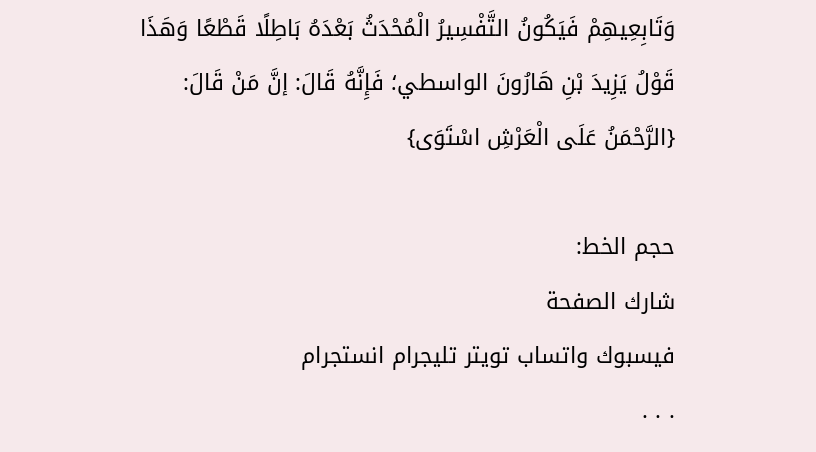وَتَابِعِيهِمْ فَيَكُونُ التَّفْسِيرُ الْمُحْدَثُ بَعْدَهُ بَاطِلًا قَطْعًا وَهَذَا قَوْلُ يَزِيدَ بْنِ هَارُونَ الواسطي؛ فَإِنَّهُ قَالَ: إنَّ مَنْ قَالَ: {الرَّحْمَنُ عَلَى الْعَرْشِ اسْتَوَى}

حجم الخط:
شارك الصفحة
فيسبوك واتساب تويتر تليجرام انستجرام
. . .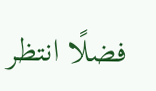فضلًا انتظر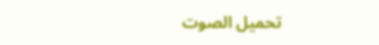تحميل الصوت